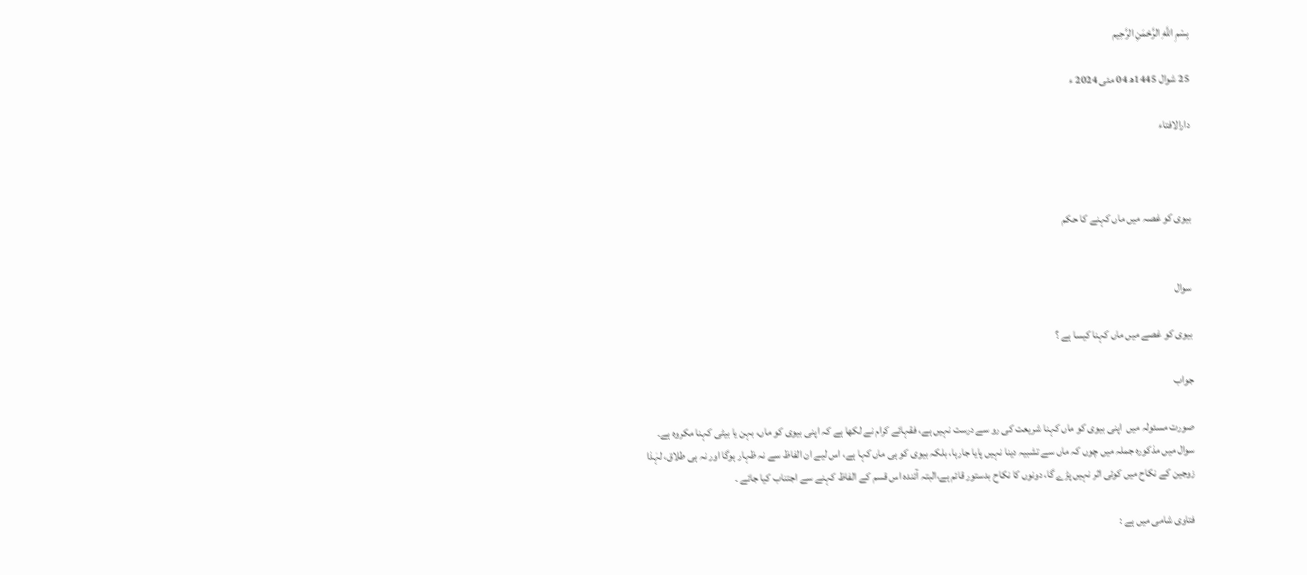بِسْمِ اللَّهِ الرَّحْمَنِ الرَّحِيم

25 شوال 1445ھ 04 مئی 2024 ء

دارالافتاء



بیوی کو غصہ میں ماں کہنے کا حکم


سوال

بیوی کو غصے میں ماں کہنا کیسا ہے ؟

جواب

صورت مسئولہ میں  اپنی بیوی کو ماں کہنا شریعت کی رو سے درست نہیں ہے، فقہائے کرام نے لکھا ہے کہ اپنی بیوی کو ماں، بہن یا بیٹی کہنا مکروہ ہے۔ سوال میں مذکورہ جملہ میں چوں کہ ماں سے تشبیہ دینا نہیں پایا جارہا، بلکہ بیوی کو ہی ماں کہا ہے، اس لیے ان الفاظ سے نہ ظہار ہوگا اور نہ ہی طلاق، لہٰذا زوجین کے نکاح میں کوئی اثر نہیں پڑے گا، دونوں کا نکاح بدستور قائم ہے،البتہ آئندہ اس قسم کے الفاظ کہنے سے اجتناب کیا جائے ۔

فتاوی شامی میں ہے :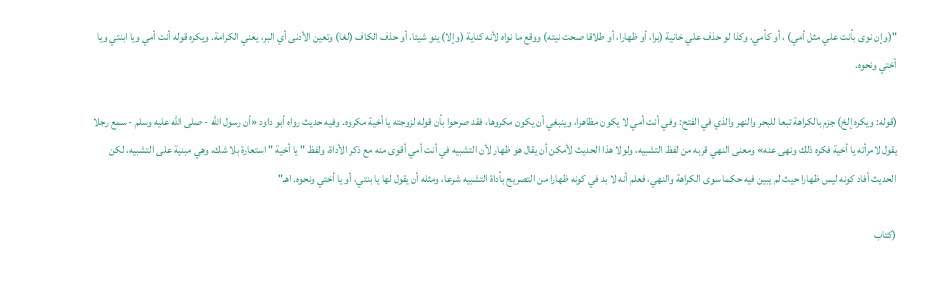"(وإن نوى بأنت علي مثل أمي) ، أو كأمي، وكذا لو حذف علي خانية (برا، أو ظهارا، أو طلاقا صحت نيته) ووقع ما نواه لأنه كناية (وإلا) ينو شيئا، أو حذف الكاف (لغا) وتعين الأدنى أي البر، يعني الكرامة. ويكره قوله أنت أمي ويا ابنتي ويا أختي ونحوه.

(قوله: ويكره إلخ) جزم بالكراهة تبعا للبحر والنهر والذي في الفتح: وفي أنت أمي لا يكون مظاهرا، وينبغي أن يكون مكروها، فقد صرحوا بأن قوله لزوجته يا أخية مكروه. وفيه حديث رواه أبو داود «أن رسول الله - صلى الله عليه وسلم - سمع رجلا يقول لامرأته يا أخية فكره ذلك ونهى عنه» ومعنى النهي قربه من لفظ التشبيه، ولولا هذا الحديث لأمكن أن يقال هو ظهار لأن التشبيه في أنت أمي أقوى منه مع ذكر الأداة، ولفظ " يا أخية " استعارة بلا شك، وهي مبنية على التشبيه، لكن الحديث أفاد كونه ليس ظهارا حيث لم يبين فيه حكما سوى الكراهة والنهي، فعلم أنه لا بد في كونه ظهارا من التصريح بأداة التشبيه شرعا، ومثله أن يقول لها يا بنتي، أو يا أختي ونحوه. اهـ"

(کتاب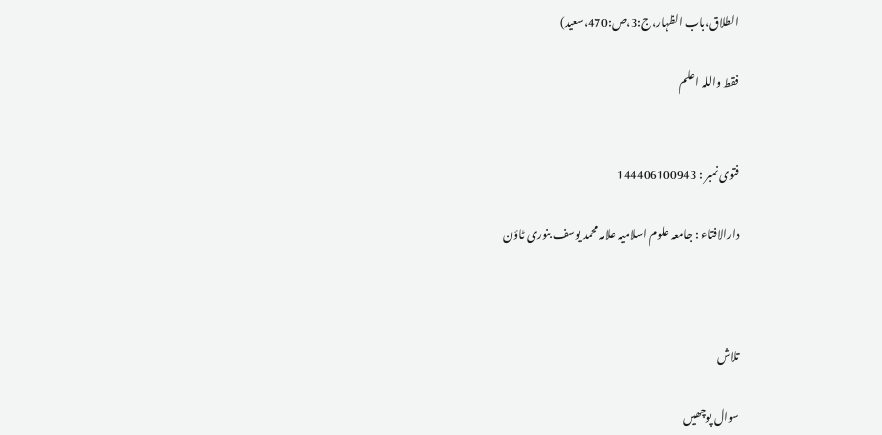الطلاق،باب الظہار،ج:3،ص:470،سعید)

فقط واللہ اعلم


فتوی نمبر : 144406100943

دارالافتاء : جامعہ علوم اسلامیہ علامہ محمد یوسف بنوری ٹاؤن



تلاش

سوال پوچھیں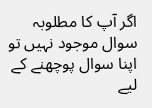اگر آپ کا مطلوبہ سوال موجود نہیں تو اپنا سوال پوچھنے کے لیے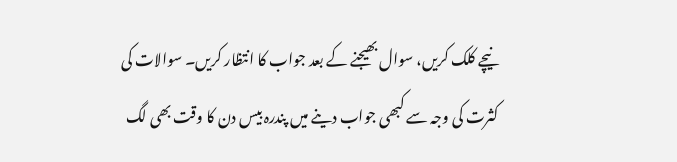نیچے کلک کریں، سوال بھیجنے کے بعد جواب کا انتظار کریں۔ سوالات کی کثرت کی وجہ سے کبھی جواب دینے میں پندرہ بیس دن کا وقت بھی لگ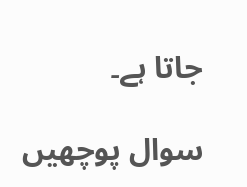جاتا ہے۔

سوال پوچھیں